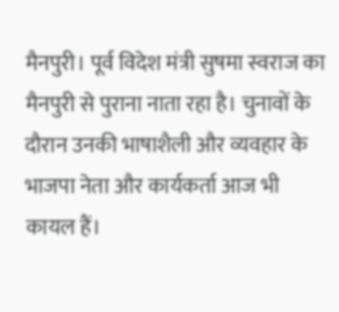मैनपुरी। पूर्व विदेश मंत्री सुषमा स्वराज का मैनपुरी से पुराना नाता रहा है। चुनावों के दौरान उनकी भाषाशैली और व्यवहार के भाजपा नेता और कार्यकर्ता आज भी कायल हैं।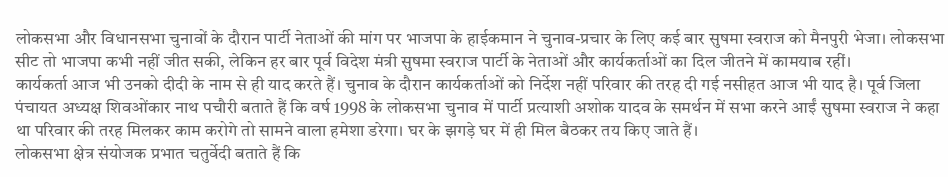लोकसभा और विधानसभा चुनावों के दौरान पार्टी नेताओं की मांग पर भाजपा के हाईकमान ने चुनाव-प्रचार के लिए कई बार सुषमा स्वराज को मैनपुरी भेजा। लोकसभा सीट तो भाजपा कभी नहीं जीत सकी, लेकिन हर बार पूर्व विदेश मंत्री सुषमा स्वराज पार्टी के नेताओं और कार्यकर्ताओं का दिल जीतने में कामयाब रहीं।
कार्यकर्ता आज भी उनको दीदी के नाम से ही याद करते हैं। चुनाव के दौरान कार्यकर्ताओं को निर्देश नहीं परिवार की तरह दी गई नसीहत आज भी याद है। पूर्व जिला पंचायत अध्यक्ष शिवओंकार नाथ पचौरी बताते हैं कि वर्ष 1998 के लोकसभा चुनाव में पार्टी प्रत्याशी अशोक यादव के समर्थन में सभा करने आईं सुषमा स्वराज ने कहा था परिवार की तरह मिलकर काम करोगे तो सामने वाला हमेशा डरेगा। घर के झगड़े घर में ही मिल बैठकर तय किए जाते हैं।
लोकसभा क्षेत्र संयोजक प्रभात चतुर्वेदी बताते हैं कि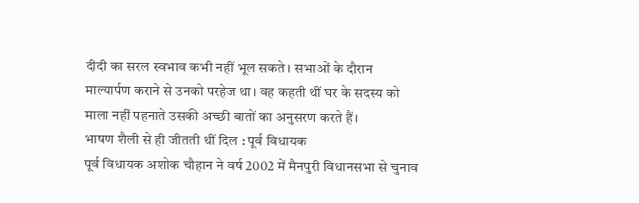दीदी का सरल स्वभाव कभी नहीं भूल सकते। सभाओं के दौरान माल्यार्पण कराने से उनको परहेज था। वह कहती थीं घर के सदस्य को माला नहीं पहनाते उसकी अच्छी बातों का अनुसरण करते हैं।
भाषण शैली से ही जीतती थीं दिल : पूर्व विधायक
पूर्व विधायक अशोक चौहान ने वर्ष 2002 में मैनपुरी विधानसभा से चुनाव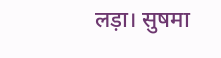लड़ा। सुषमा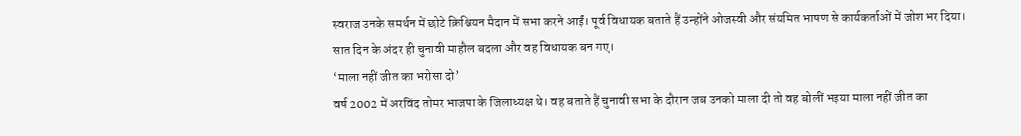स्वराज उनके समर्थन में छोटे क्रिश्चियन मैदान में सभा करने आईं। पूर्व विधायक बताते हैं उन्होंने ओजस्वी और संयमित भाषण से कार्यकर्ताओं में जोश भर दिया। सात दिन के अंदर ही चुनावी माहौल बदला और वह विधायक बन गए।
‘माला नहीं जीत का भरोसा दो’
वर्ष 2002 में अरविंद तोमर भाजपा के जिलाध्यक्ष थे। वह बताते हैं चुनावी सभा के दौरान जब उनको माला दी तो वह बोलीं भइया माला नहीं जीत का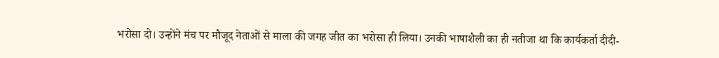भरोसा दो। उन्होंने मंच पर मौजूद नेताओं से माला की जगह जीत का भरोसा ही लिया। उनकी भाषाशैली का ही नतीजा था कि कार्यकर्ता दीदी-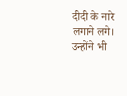दीदी के नारे लगाने लगे। उन्होंने भी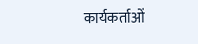कार्यकर्ताओं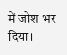में जोश भर दिया।